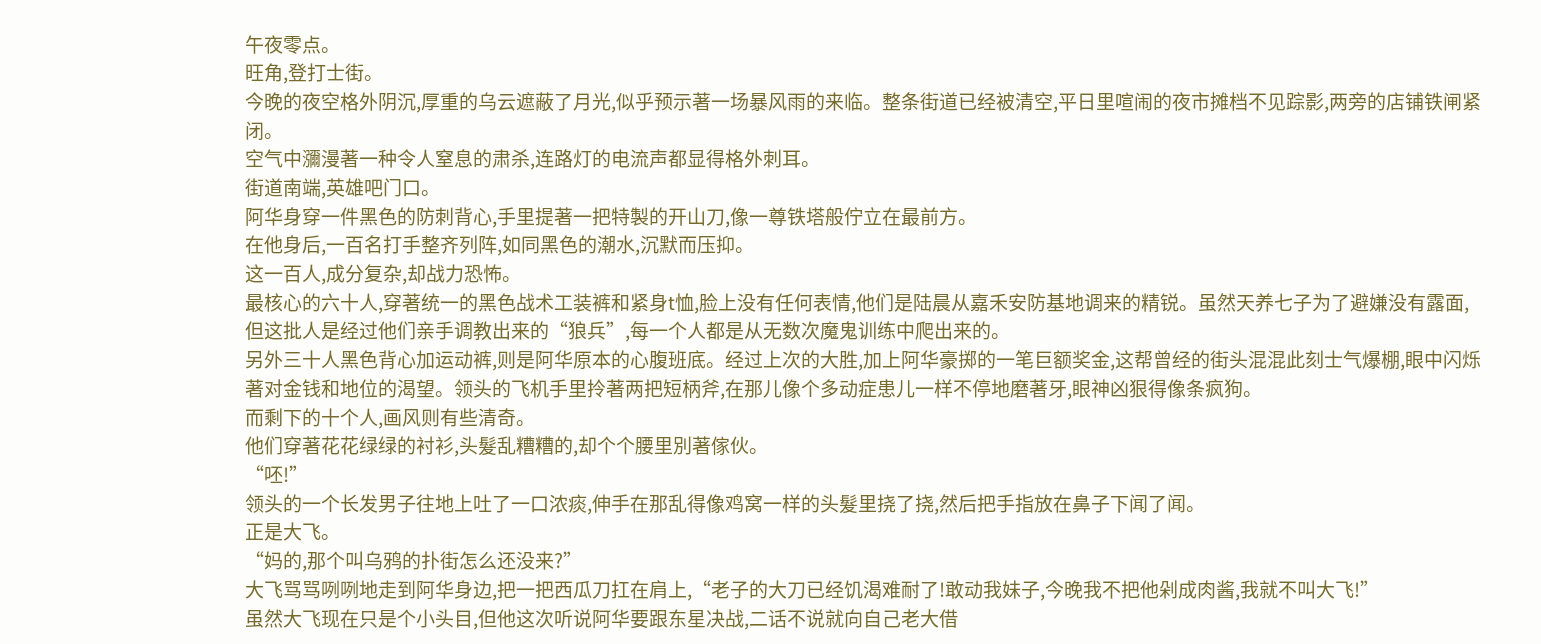午夜零点。
旺角,登打士街。
今晚的夜空格外阴沉,厚重的乌云遮蔽了月光,似乎预示著一场暴风雨的来临。整条街道已经被清空,平日里喧闹的夜市摊档不见踪影,两旁的店铺铁闸紧闭。
空气中瀰漫著一种令人窒息的肃杀,连路灯的电流声都显得格外刺耳。
街道南端,英雄吧门口。
阿华身穿一件黑色的防刺背心,手里提著一把特製的开山刀,像一尊铁塔般佇立在最前方。
在他身后,一百名打手整齐列阵,如同黑色的潮水,沉默而压抑。
这一百人,成分复杂,却战力恐怖。
最核心的六十人,穿著统一的黑色战术工装裤和紧身t恤,脸上没有任何表情,他们是陆晨从嘉禾安防基地调来的精锐。虽然天养七子为了避嫌没有露面,但这批人是经过他们亲手调教出来的“狼兵”,每一个人都是从无数次魔鬼训练中爬出来的。
另外三十人黑色背心加运动裤,则是阿华原本的心腹班底。经过上次的大胜,加上阿华豪掷的一笔巨额奖金,这帮曾经的街头混混此刻士气爆棚,眼中闪烁著对金钱和地位的渴望。领头的飞机手里拎著两把短柄斧,在那儿像个多动症患儿一样不停地磨著牙,眼神凶狠得像条疯狗。
而剩下的十个人,画风则有些清奇。
他们穿著花花绿绿的衬衫,头髮乱糟糟的,却个个腰里別著傢伙。
“呸!”
领头的一个长发男子往地上吐了一口浓痰,伸手在那乱得像鸡窝一样的头髮里挠了挠,然后把手指放在鼻子下闻了闻。
正是大飞。
“妈的,那个叫乌鸦的扑街怎么还没来?”
大飞骂骂咧咧地走到阿华身边,把一把西瓜刀扛在肩上,“老子的大刀已经饥渴难耐了!敢动我妹子,今晚我不把他剁成肉酱,我就不叫大飞!”
虽然大飞现在只是个小头目,但他这次听说阿华要跟东星决战,二话不说就向自己老大借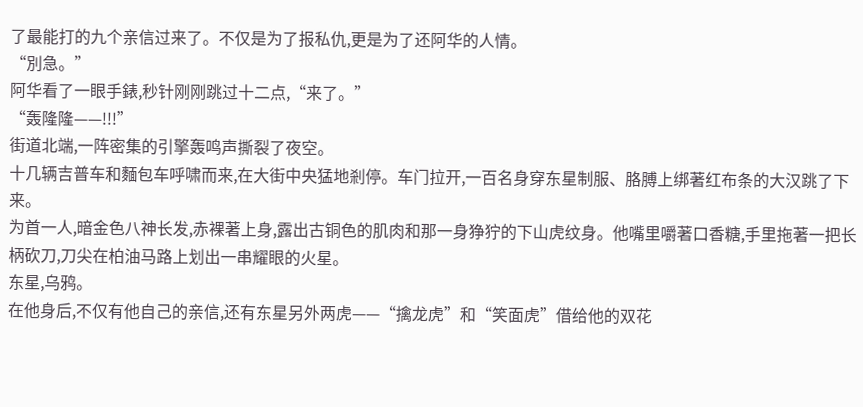了最能打的九个亲信过来了。不仅是为了报私仇,更是为了还阿华的人情。
“別急。”
阿华看了一眼手錶,秒针刚刚跳过十二点,“来了。”
“轰隆隆——!!!”
街道北端,一阵密集的引擎轰鸣声撕裂了夜空。
十几辆吉普车和麵包车呼啸而来,在大街中央猛地剎停。车门拉开,一百名身穿东星制服、胳膊上绑著红布条的大汉跳了下来。
为首一人,暗金色八神长发,赤裸著上身,露出古铜色的肌肉和那一身狰狞的下山虎纹身。他嘴里嚼著口香糖,手里拖著一把长柄砍刀,刀尖在柏油马路上划出一串耀眼的火星。
东星,乌鸦。
在他身后,不仅有他自己的亲信,还有东星另外两虎——“擒龙虎”和“笑面虎”借给他的双花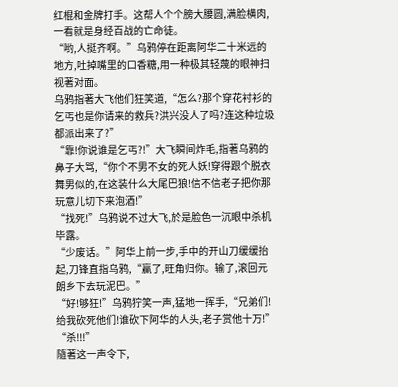红棍和金牌打手。这帮人个个膀大腰圆,满脸横肉,一看就是身经百战的亡命徒。
“哟,人挺齐啊。”乌鸦停在距离阿华二十米远的地方,吐掉嘴里的口香糖,用一种极其轻蔑的眼神扫视著对面。
乌鸦指著大飞他们狂笑道,“怎么?那个穿花衬衫的乞丐也是你请来的救兵?洪兴没人了吗?连这种垃圾都派出来了?”
“靠!你说谁是乞丐?!”大飞瞬间炸毛,指著乌鸦的鼻子大骂,“你个不男不女的死人妖!穿得跟个脱衣舞男似的,在这装什么大尾巴狼!信不信老子把你那玩意儿切下来泡酒!”
“找死!”乌鸦说不过大飞,於是脸色一沉眼中杀机毕露。
“少废话。”阿华上前一步,手中的开山刀缓缓抬起,刀锋直指乌鸦,“贏了,旺角归你。输了,滚回元朗乡下去玩泥巴。”
“好!够狂!”乌鸦狞笑一声,猛地一挥手,“兄弟们!给我砍死他们!谁砍下阿华的人头,老子赏他十万!”
“杀!!!”
隨著这一声令下,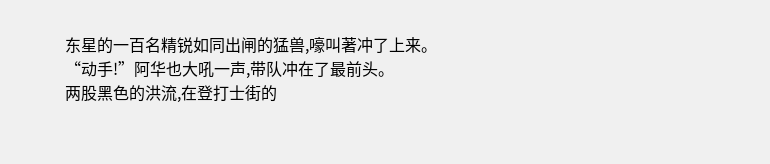东星的一百名精锐如同出闸的猛兽,嚎叫著冲了上来。
“动手!”阿华也大吼一声,带队冲在了最前头。
两股黑色的洪流,在登打士街的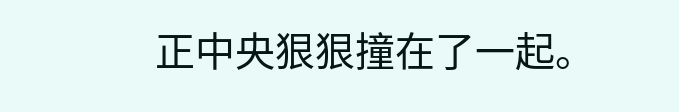正中央狠狠撞在了一起。